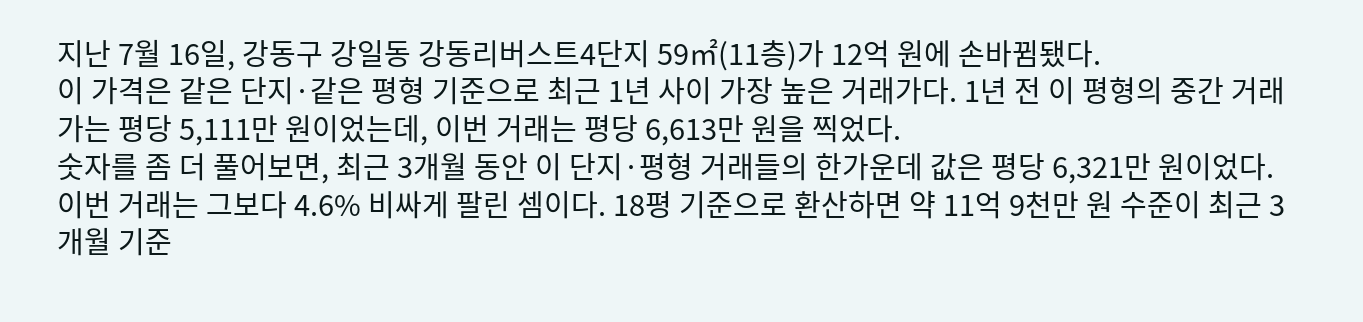지난 7월 16일, 강동구 강일동 강동리버스트4단지 59㎡(11층)가 12억 원에 손바뀜됐다.
이 가격은 같은 단지·같은 평형 기준으로 최근 1년 사이 가장 높은 거래가다. 1년 전 이 평형의 중간 거래가는 평당 5,111만 원이었는데, 이번 거래는 평당 6,613만 원을 찍었다.
숫자를 좀 더 풀어보면, 최근 3개월 동안 이 단지·평형 거래들의 한가운데 값은 평당 6,321만 원이었다. 이번 거래는 그보다 4.6% 비싸게 팔린 셈이다. 18평 기준으로 환산하면 약 11억 9천만 원 수준이 최근 3개월 기준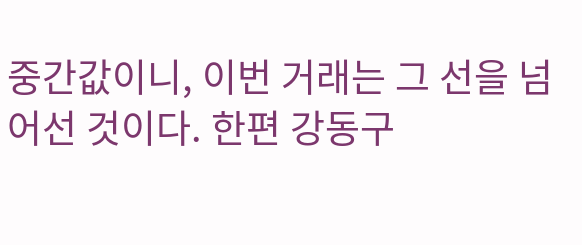중간값이니, 이번 거래는 그 선을 넘어선 것이다. 한편 강동구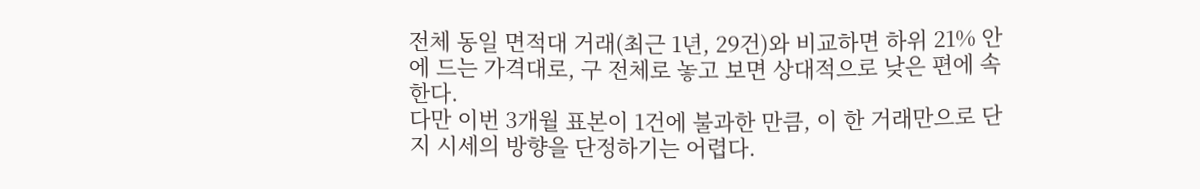전체 동일 면적대 거래(최근 1년, 29건)와 비교하면 하위 21% 안에 드는 가격대로, 구 전체로 놓고 보면 상대적으로 낮은 편에 속한다.
다만 이번 3개월 표본이 1건에 불과한 만큼, 이 한 거래만으로 단지 시세의 방향을 단정하기는 어렵다.